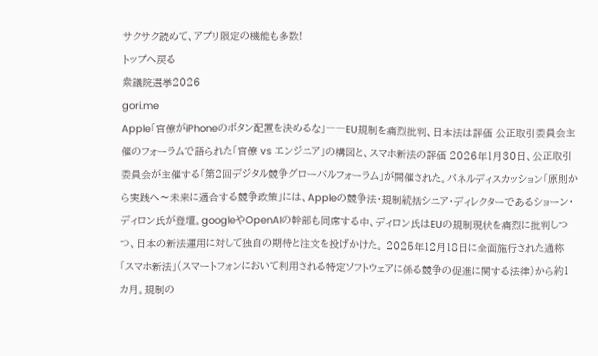サクサク読めて、アプリ限定の機能も多数!
トップへ戻る
衆議院選挙2026
gori.me
Apple「官僚がiPhoneのボタン配置を決めるな」――EU規制を痛烈批判、日本法は評価 公正取引委員会主催のフォーラムで語られた「官僚 vs エンジニア」の構図と、スマホ新法の評価 2026年1月30日、公正取引委員会が主催する「第2回デジタル競争グローバルフォーラム」が開催された。パネルディスカッション「原則から実践へ〜未来に適合する競争政策」には、Appleの競争法・規制統括シニア・ディレクターであるショーン・ディロン氏が登壇。googleやOpenAIの幹部も同席する中、ディロン氏はEUの規制現状を痛烈に批判しつつ、日本の新法運用に対して独自の期待と注文を投げかけた。 2025年12月18日に全面施行された通称「スマホ新法」(スマートフォンにおいて利用される特定ソフトウェアに係る競争の促進に関する法律)から約1カ月。規制の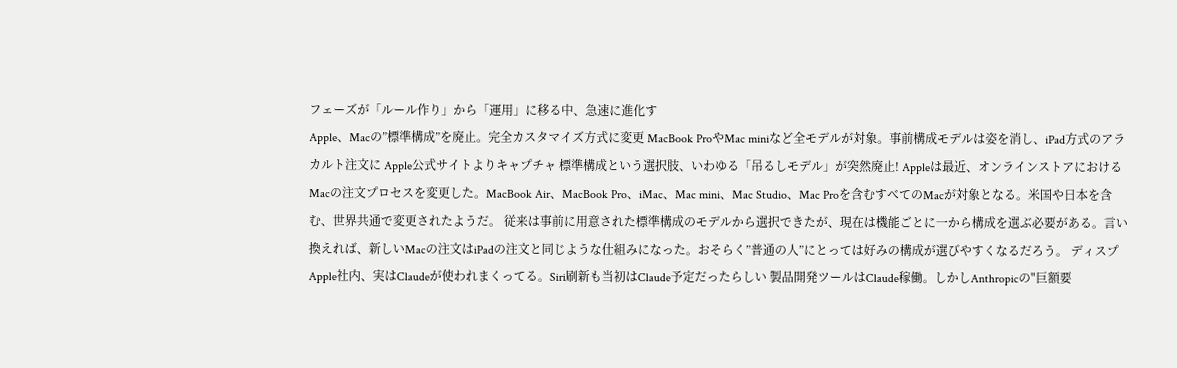フェーズが「ルール作り」から「運用」に移る中、急速に進化す
Apple、Macの”標準構成”を廃止。完全カスタマイズ方式に変更 MacBook ProやMac miniなど全モデルが対象。事前構成モデルは姿を消し、iPad方式のアラカルト注文に Apple公式サイトよりキャプチャ 標準構成という選択肢、いわゆる「吊るしモデル」が突然廃止! Appleは最近、オンラインストアにおけるMacの注文プロセスを変更した。MacBook Air、MacBook Pro、iMac、Mac mini、Mac Studio、Mac Proを含むすべてのMacが対象となる。米国や日本を含む、世界共通で変更されたようだ。 従来は事前に用意された標準構成のモデルから選択できたが、現在は機能ごとに一から構成を選ぶ必要がある。言い換えれば、新しいMacの注文はiPadの注文と同じような仕組みになった。おそらく”普通の人”にとっては好みの構成が選びやすくなるだろう。 ディスプ
Apple社内、実はClaudeが使われまくってる。Siri刷新も当初はClaude予定だったらしい 製品開発ツールはClaude稼働。しかしAnthropicの"巨額要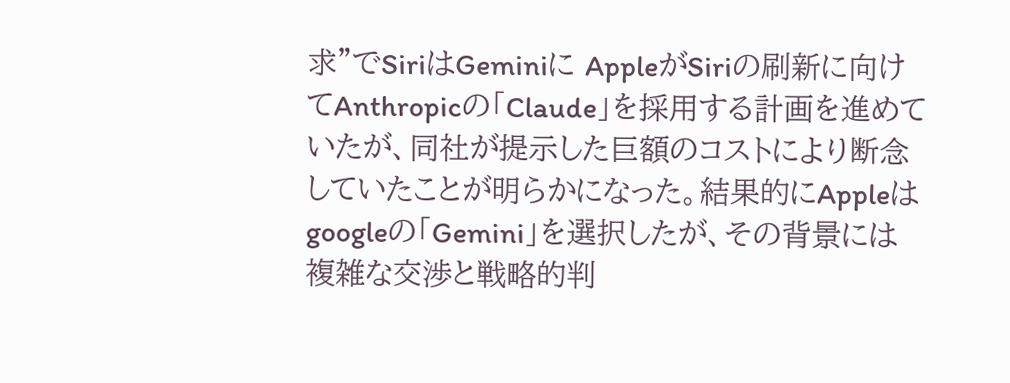求"でSiriはGeminiに AppleがSiriの刷新に向けてAnthropicの「Claude」を採用する計画を進めていたが、同社が提示した巨額のコストにより断念していたことが明らかになった。結果的にAppleはgoogleの「Gemini」を選択したが、その背景には複雑な交渉と戦略的判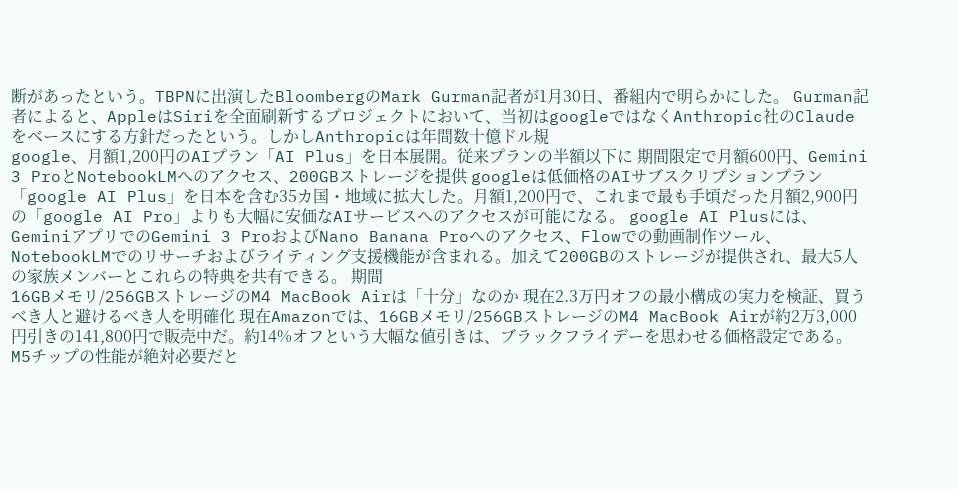断があったという。TBPNに出演したBloombergのMark Gurman記者が1月30日、番組内で明らかにした。 Gurman記者によると、AppleはSiriを全面刷新するプロジェクトにおいて、当初はgoogleではなくAnthropic社のClaudeをベースにする方針だったという。しかしAnthropicは年間数十億ドル規
google、月額1,200円のAIプラン「AI Plus」を日本展開。従来プランの半額以下に 期間限定で月額600円、Gemini 3 ProとNotebookLMへのアクセス、200GBストレージを提供 googleは低価格のAIサブスクリプションプラン「google AI Plus」を日本を含む35カ国・地域に拡大した。月額1,200円で、これまで最も手頃だった月額2,900円の「google AI Pro」よりも大幅に安価なAIサービスへのアクセスが可能になる。 google AI Plusには、GeminiアプリでのGemini 3 ProおよびNano Banana Proへのアクセス、Flowでの動画制作ツール、NotebookLMでのリサーチおよびライティング支援機能が含まれる。加えて200GBのストレージが提供され、最大5人の家族メンバーとこれらの特典を共有できる。 期間
16GBメモリ/256GBストレージのM4 MacBook Airは「十分」なのか 現在2.3万円オフの最小構成の実力を検証、買うべき人と避けるべき人を明確化 現在Amazonでは、16GBメモリ/256GBストレージのM4 MacBook Airが約2万3,000円引きの141,800円で販売中だ。約14%オフという大幅な値引きは、ブラックフライデーを思わせる価格設定である。 M5チップの性能が絶対必要だと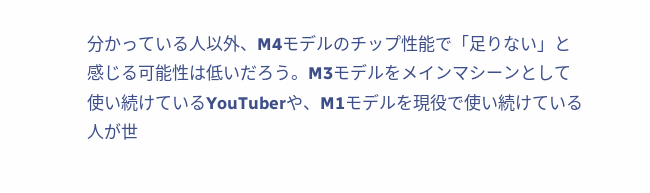分かっている人以外、M4モデルのチップ性能で「足りない」と感じる可能性は低いだろう。M3モデルをメインマシーンとして使い続けているYouTuberや、M1モデルを現役で使い続けている人が世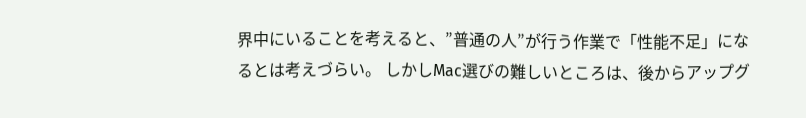界中にいることを考えると、”普通の人”が行う作業で「性能不足」になるとは考えづらい。 しかしMac選びの難しいところは、後からアップグ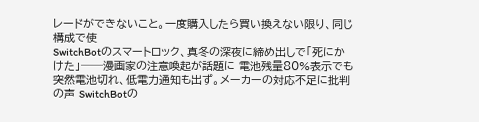レードができないこと。一度購入したら買い換えない限り、同じ構成で使
SwitchBotのスマートロック、真冬の深夜に締め出しで「死にかけた」──漫画家の注意喚起が話題に 電池残量80%表示でも突然電池切れ、低電力通知も出ず。メーカーの対応不足に批判の声 SwitchBotの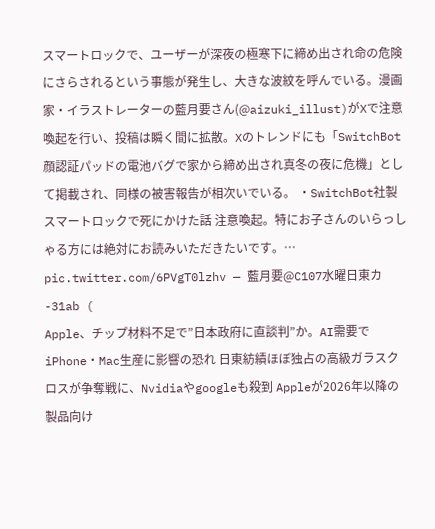スマートロックで、ユーザーが深夜の極寒下に締め出され命の危険にさらされるという事態が発生し、大きな波紋を呼んでいる。漫画家・イラストレーターの藍月要さん(@aizuki_illust)がXで注意喚起を行い、投稿は瞬く間に拡散。Xのトレンドにも「SwitchBot顔認証パッドの電池バグで家から締め出され真冬の夜に危機」として掲載され、同様の被害報告が相次いでいる。 ・SwitchBot社製スマートロックで死にかけた話 注意喚起。特にお子さんのいらっしゃる方には絶対にお読みいただきたいです。… pic.twitter.com/6PVgT0lzhv — 藍月要@C107水曜日東カ-31ab (
Apple、チップ材料不足で”日本政府に直談判”か。AI需要でiPhone・Mac生産に影響の恐れ 日東紡績ほぼ独占の高級ガラスクロスが争奪戦に、Nvidiaやgoogleも殺到 Appleが2026年以降の製品向け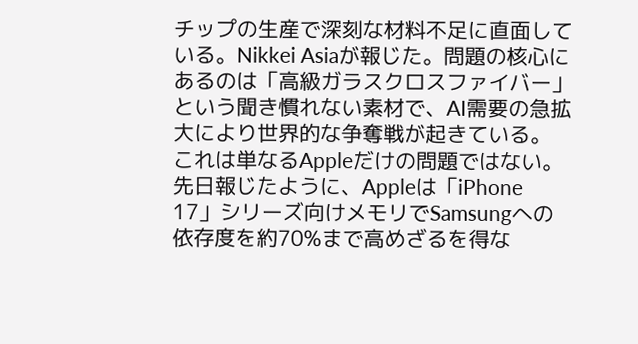チップの生産で深刻な材料不足に直面している。Nikkei Asiaが報じた。問題の核心にあるのは「高級ガラスクロスファイバー」という聞き慣れない素材で、AI需要の急拡大により世界的な争奪戦が起きている。 これは単なるAppleだけの問題ではない。先日報じたように、Appleは「iPhone 17」シリーズ向けメモリでSamsungへの依存度を約70%まで高めざるを得な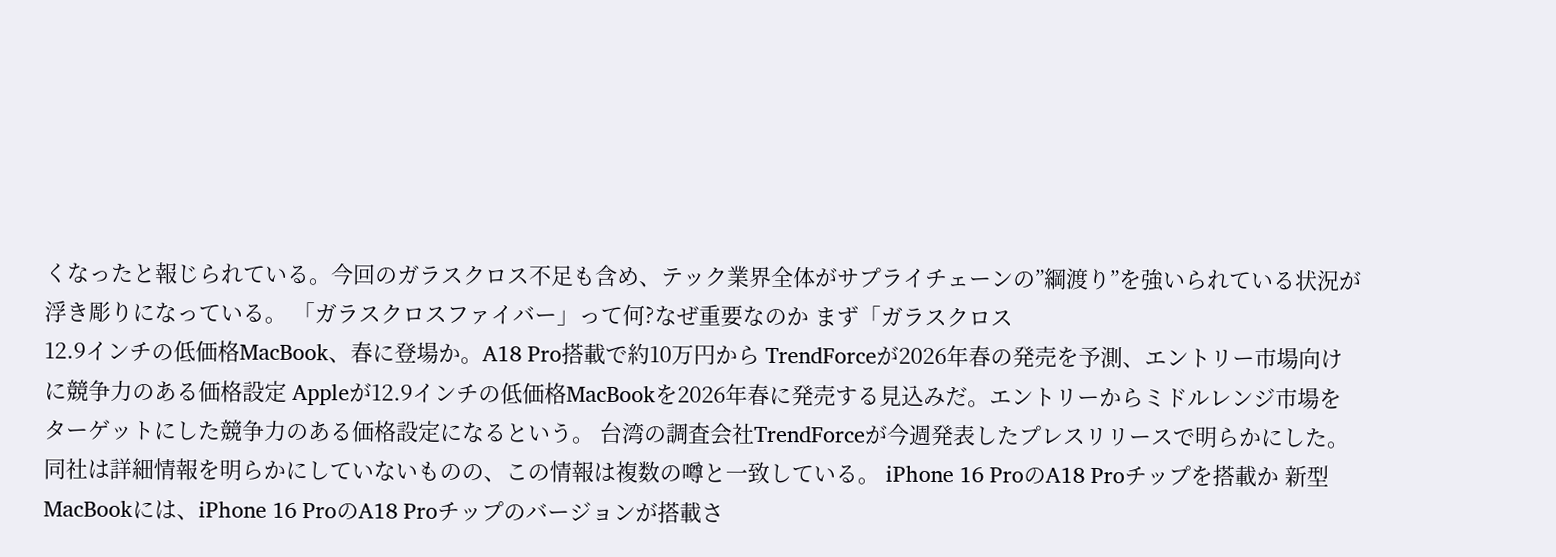くなったと報じられている。今回のガラスクロス不足も含め、テック業界全体がサプライチェーンの”綱渡り”を強いられている状況が浮き彫りになっている。 「ガラスクロスファイバー」って何?なぜ重要なのか まず「ガラスクロス
12.9インチの低価格MacBook、春に登場か。A18 Pro搭載で約10万円から TrendForceが2026年春の発売を予測、エントリー市場向けに競争力のある価格設定 Appleが12.9インチの低価格MacBookを2026年春に発売する見込みだ。エントリーからミドルレンジ市場をターゲットにした競争力のある価格設定になるという。 台湾の調査会社TrendForceが今週発表したプレスリリースで明らかにした。同社は詳細情報を明らかにしていないものの、この情報は複数の噂と一致している。 iPhone 16 ProのA18 Proチップを搭載か 新型MacBookには、iPhone 16 ProのA18 Proチップのバージョンが搭載さ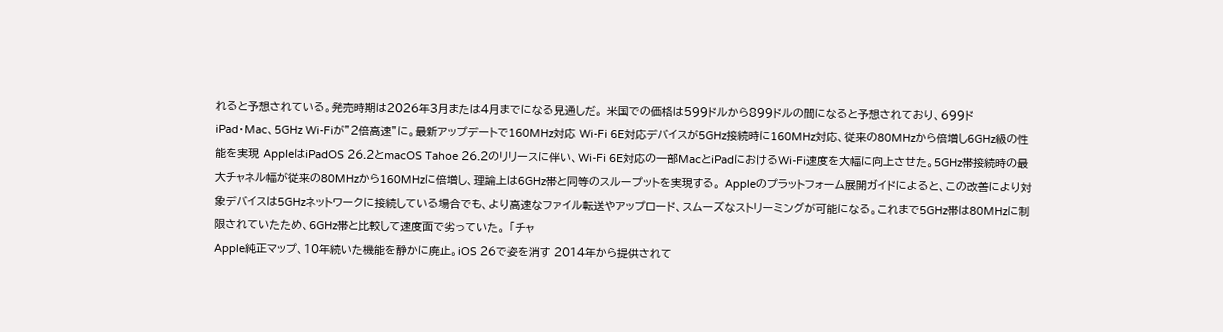れると予想されている。発売時期は2026年3月または4月までになる見通しだ。 米国での価格は599ドルから899ドルの間になると予想されており、699ド
iPad・Mac、5GHz Wi-Fiが”2倍高速”に。最新アップデートで160MHz対応 Wi-Fi 6E対応デバイスが5GHz接続時に160MHz対応、従来の80MHzから倍増し6GHz級の性能を実現 AppleはiPadOS 26.2とmacOS Tahoe 26.2のリリースに伴い、Wi-Fi 6E対応の一部MacとiPadにおけるWi-Fi速度を大幅に向上させた。5GHz帯接続時の最大チャネル幅が従来の80MHzから160MHzに倍増し、理論上は6GHz帯と同等のスループットを実現する。 Appleのプラットフォーム展開ガイドによると、この改善により対象デバイスは5GHzネットワークに接続している場合でも、より高速なファイル転送やアップロード、スムーズなストリーミングが可能になる。これまで5GHz帯は80MHzに制限されていたため、6GHz帯と比較して速度面で劣っていた。 「チャ
Apple純正マップ、10年続いた機能を静かに廃止。iOS 26で姿を消す 2014年から提供されて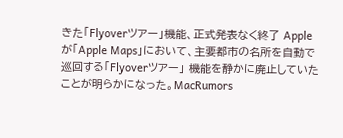きた「Flyoverツアー」機能、正式発表なく終了 Appleが「Apple Maps」において、主要都市の名所を自動で巡回する「Flyoverツアー」 機能を静かに廃止していたことが明らかになった。MacRumors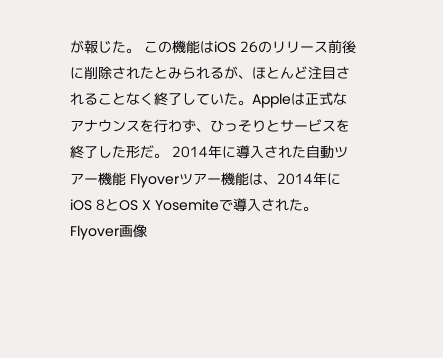が報じた。 この機能はiOS 26のリリース前後に削除されたとみられるが、ほとんど注目されることなく終了していた。Appleは正式なアナウンスを行わず、ひっそりとサービスを終了した形だ。 2014年に導入された自動ツアー機能 Flyoverツアー機能は、2014年にiOS 8とOS X Yosemiteで導入された。Flyover画像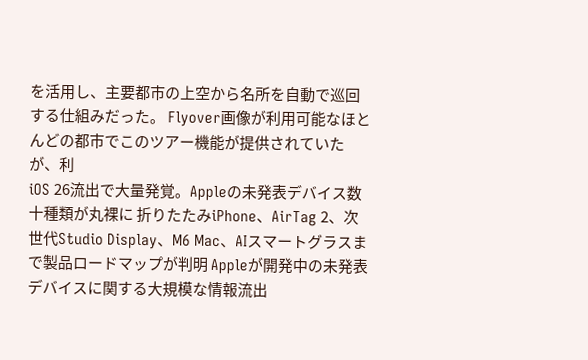を活用し、主要都市の上空から名所を自動で巡回する仕組みだった。 Flyover画像が利用可能なほとんどの都市でこのツアー機能が提供されていたが、利
iOS 26流出で大量発覚。Appleの未発表デバイス数十種類が丸裸に 折りたたみiPhone、AirTag 2、次世代Studio Display、M6 Mac、AIスマートグラスまで製品ロードマップが判明 Appleが開発中の未発表デバイスに関する大規模な情報流出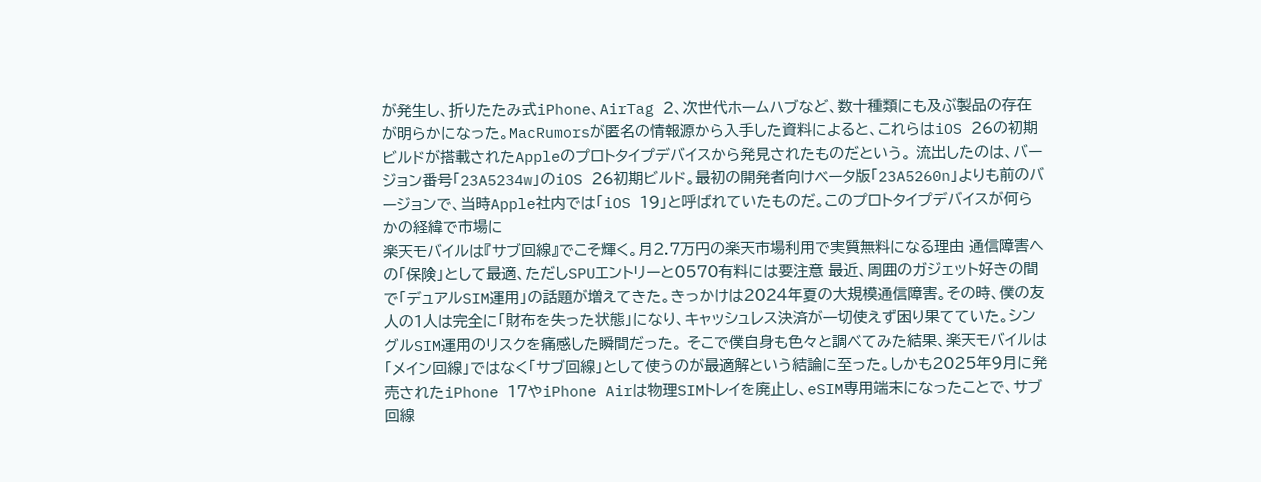が発生し、折りたたみ式iPhone、AirTag 2、次世代ホームハブなど、数十種類にも及ぶ製品の存在が明らかになった。MacRumorsが匿名の情報源から入手した資料によると、これらはiOS 26の初期ビルドが搭載されたAppleのプロトタイプデバイスから発見されたものだという。 流出したのは、バージョン番号「23A5234w」のiOS 26初期ビルド。最初の開発者向けベータ版「23A5260n」よりも前のバージョンで、当時Apple社内では「iOS 19」と呼ばれていたものだ。このプロトタイプデバイスが何らかの経緯で市場に
楽天モバイルは『サブ回線』でこそ輝く。月2.7万円の楽天市場利用で実質無料になる理由 通信障害への「保険」として最適、ただしSPUエントリーと0570有料には要注意 最近、周囲のガジェット好きの間で「デュアルSIM運用」の話題が増えてきた。きっかけは2024年夏の大規模通信障害。その時、僕の友人の1人は完全に「財布を失った状態」になり、キャッシュレス決済が一切使えず困り果てていた。シングルSIM運用のリスクを痛感した瞬間だった。 そこで僕自身も色々と調べてみた結果、楽天モバイルは「メイン回線」ではなく「サブ回線」として使うのが最適解という結論に至った。しかも2025年9月に発売されたiPhone 17やiPhone Airは物理SIMトレイを廃止し、eSIM専用端末になったことで、サブ回線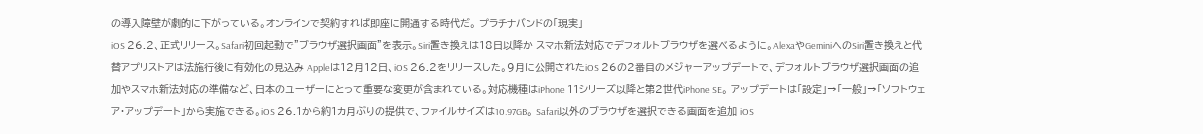の導入障壁が劇的に下がっている。オンラインで契約すれば即座に開通する時代だ。 プラチナバンドの「現実」
iOS 26.2、正式リリース。Safari初回起動で”ブラウザ選択画面”を表示。Siri置き換えは18日以降か スマホ新法対応でデフォルトブラウザを選べるように。AlexaやGeminiへのSiri置き換えと代替アプリストアは法施行後に有効化の見込み Appleは12月12日、iOS 26.2をリリースした。9月に公開されたiOS 26の2番目のメジャーアップデートで、デフォルトブラウザ選択画面の追加やスマホ新法対応の準備など、日本のユーザーにとって重要な変更が含まれている。対応機種はiPhone 11シリーズ以降と第2世代iPhone SE。 アップデートは「設定」→「一般」→「ソフトウェア・アップデート」から実施できる。iOS 26.1から約1カ月ぶりの提供で、ファイルサイズは10.97GB。 Safari以外のブラウザを選択できる画面を追加 iOS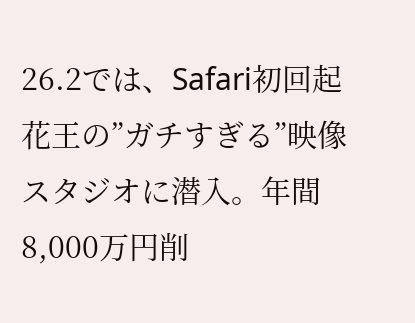26.2では、Safari初回起
花王の”ガチすぎる”映像スタジオに潜入。年間8,000万円削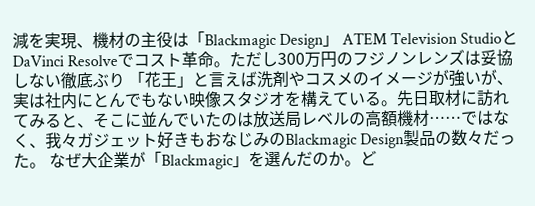減を実現、機材の主役は「Blackmagic Design」 ATEM Television StudioとDaVinci Resolveでコスト革命。ただし300万円のフジノンレンズは妥協しない徹底ぶり 「花王」と言えば洗剤やコスメのイメージが強いが、実は社内にとんでもない映像スタジオを構えている。先日取材に訪れてみると、そこに並んでいたのは放送局レベルの高額機材……ではなく、我々ガジェット好きもおなじみのBlackmagic Design製品の数々だった。 なぜ大企業が「Blackmagic」を選んだのか。ど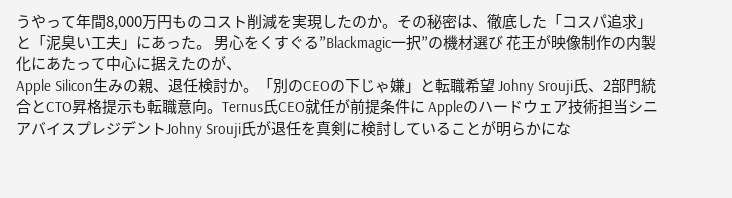うやって年間8,000万円ものコスト削減を実現したのか。その秘密は、徹底した「コスパ追求」と「泥臭い工夫」にあった。 男心をくすぐる”Blackmagic一択”の機材選び 花王が映像制作の内製化にあたって中心に据えたのが、
Apple Silicon生みの親、退任検討か。「別のCEOの下じゃ嫌」と転職希望 Johny Srouji氏、2部門統合とCTO昇格提示も転職意向。Ternus氏CEO就任が前提条件に Appleのハードウェア技術担当シニアバイスプレジデントJohny Srouji氏が退任を真剣に検討していることが明らかにな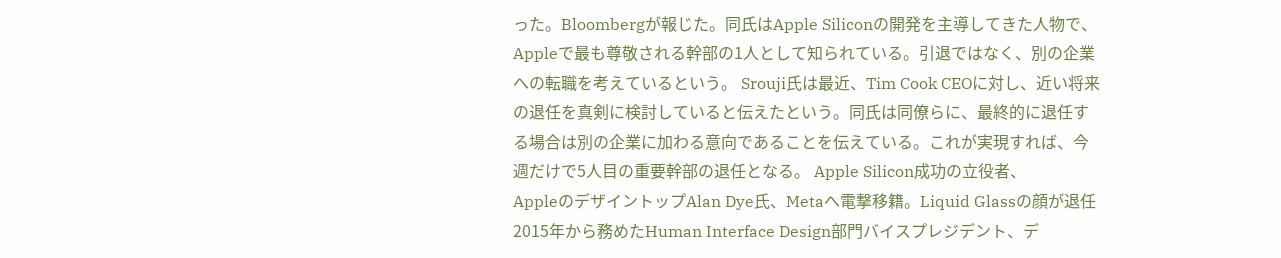った。Bloombergが報じた。同氏はApple Siliconの開発を主導してきた人物で、Appleで最も尊敬される幹部の1人として知られている。引退ではなく、別の企業への転職を考えているという。 Srouji氏は最近、Tim Cook CEOに対し、近い将来の退任を真剣に検討していると伝えたという。同氏は同僚らに、最終的に退任する場合は別の企業に加わる意向であることを伝えている。これが実現すれば、今週だけで5人目の重要幹部の退任となる。 Apple Silicon成功の立役者、
AppleのデザイントップAlan Dye氏、Metaへ電撃移籍。Liquid Glassの顔が退任 2015年から務めたHuman Interface Design部門バイスプレジデント、デ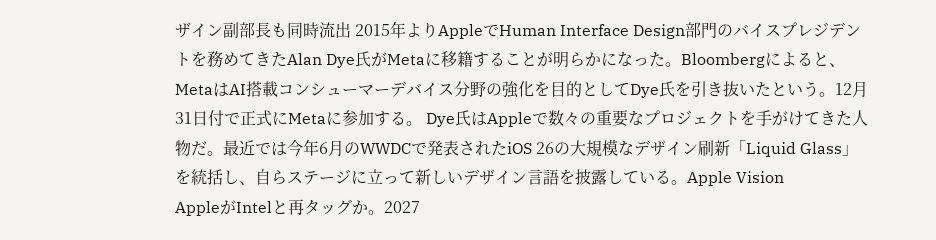ザイン副部長も同時流出 2015年よりAppleでHuman Interface Design部門のバイスプレジデントを務めてきたAlan Dye氏がMetaに移籍することが明らかになった。Bloombergによると、MetaはAI搭載コンシューマーデバイス分野の強化を目的としてDye氏を引き抜いたという。12月31日付で正式にMetaに参加する。 Dye氏はAppleで数々の重要なプロジェクトを手がけてきた人物だ。最近では今年6月のWWDCで発表されたiOS 26の大規模なデザイン刷新「Liquid Glass」を統括し、自らステージに立って新しいデザイン言語を披露している。Apple Vision
AppleがIntelと再タッグか。2027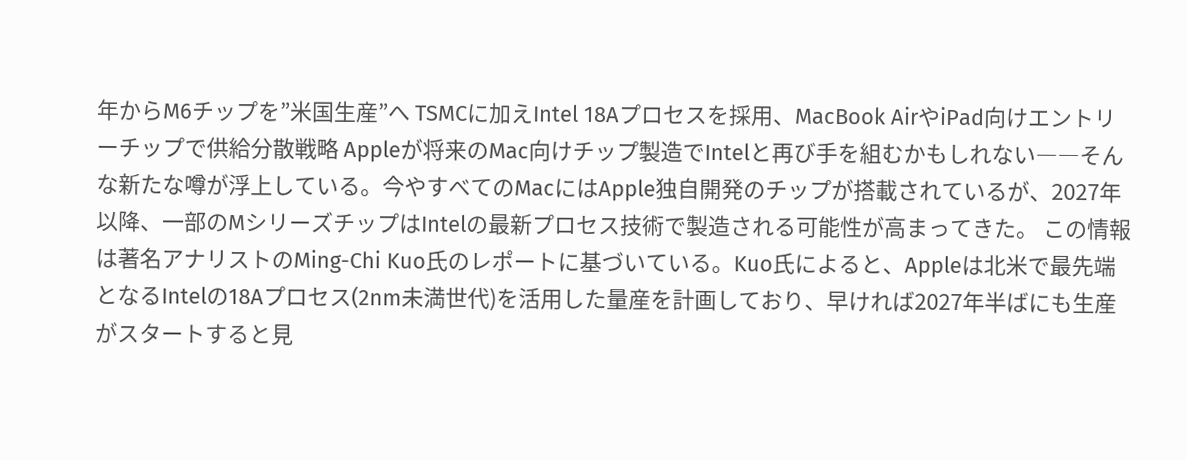年からM6チップを”米国生産”へ TSMCに加えIntel 18Aプロセスを採用、MacBook AirやiPad向けエントリーチップで供給分散戦略 Appleが将来のMac向けチップ製造でIntelと再び手を組むかもしれない――そんな新たな噂が浮上している。今やすべてのMacにはApple独自開発のチップが搭載されているが、2027年以降、一部のMシリーズチップはIntelの最新プロセス技術で製造される可能性が高まってきた。 この情報は著名アナリストのMing-Chi Kuo氏のレポートに基づいている。Kuo氏によると、Appleは北米で最先端となるIntelの18Aプロセス(2nm未満世代)を活用した量産を計画しており、早ければ2027年半ばにも生産がスタートすると見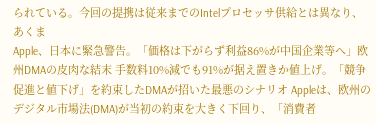られている。今回の提携は従来までのIntelプロセッサ供給とは異なり、あくま
Apple、日本に緊急警告。「価格は下がらず利益86%が中国企業等へ」欧州DMAの皮肉な結末 手数料10%減でも91%が据え置きか値上げ。「競争促進と値下げ」を約束したDMAが招いた最悪のシナリオ Appleは、欧州のデジタル市場法(DMA)が当初の約束を大きく下回り、「消費者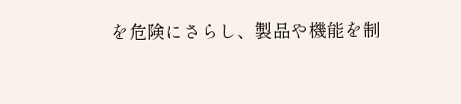を危険にさらし、製品や機能を制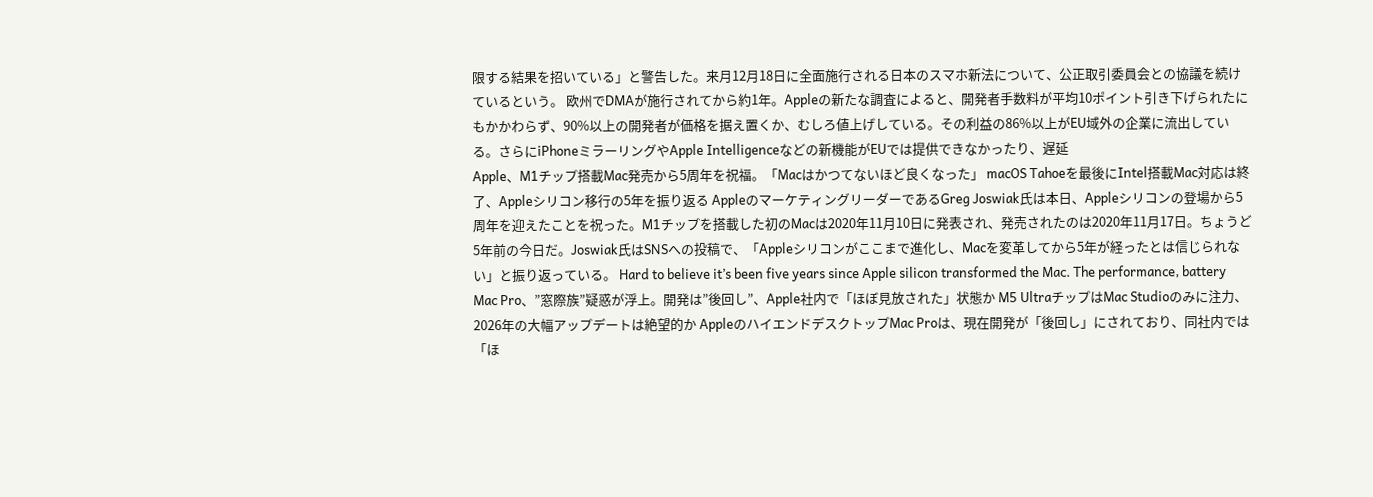限する結果を招いている」と警告した。来月12月18日に全面施行される日本のスマホ新法について、公正取引委員会との協議を続けているという。 欧州でDMAが施行されてから約1年。Appleの新たな調査によると、開発者手数料が平均10ポイント引き下げられたにもかかわらず、90%以上の開発者が価格を据え置くか、むしろ値上げしている。その利益の86%以上がEU域外の企業に流出している。さらにiPhoneミラーリングやApple Intelligenceなどの新機能がEUでは提供できなかったり、遅延
Apple、M1チップ搭載Mac発売から5周年を祝福。「Macはかつてないほど良くなった」 macOS Tahoeを最後にIntel搭載Mac対応は終了、Appleシリコン移行の5年を振り返る AppleのマーケティングリーダーであるGreg Joswiak氏は本日、Appleシリコンの登場から5周年を迎えたことを祝った。M1チップを搭載した初のMacは2020年11月10日に発表され、発売されたのは2020年11月17日。ちょうど5年前の今日だ。Joswiak氏はSNSへの投稿で、「Appleシリコンがここまで進化し、Macを変革してから5年が経ったとは信じられない」と振り返っている。 Hard to believe it’s been five years since Apple silicon transformed the Mac. The performance, battery
Mac Pro、”窓際族”疑惑が浮上。開発は”後回し”、Apple社内で「ほぼ見放された」状態か M5 UltraチップはMac Studioのみに注力、2026年の大幅アップデートは絶望的か AppleのハイエンドデスクトップMac Proは、現在開発が「後回し」にされており、同社内では「ほ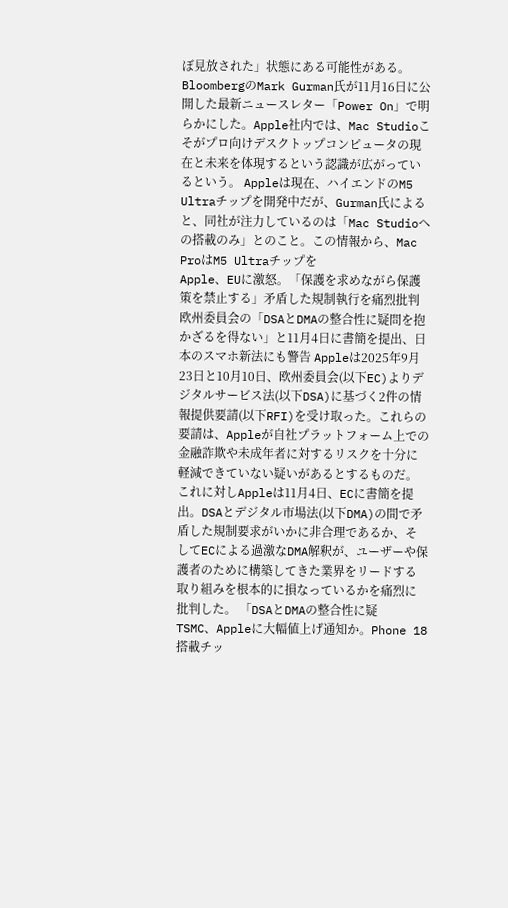ぼ見放された」状態にある可能性がある。BloombergのMark Gurman氏が11月16日に公開した最新ニュースレター「Power On」で明らかにした。Apple社内では、Mac Studioこそがプロ向けデスクトップコンピュータの現在と未来を体現するという認識が広がっているという。 Appleは現在、ハイエンドのM5 Ultraチップを開発中だが、Gurman氏によると、同社が注力しているのは「Mac Studioへの搭載のみ」とのこと。この情報から、Mac ProはM5 Ultraチップを
Apple、EUに激怒。「保護を求めながら保護策を禁止する」矛盾した規制執行を痛烈批判 欧州委員会の「DSAとDMAの整合性に疑問を抱かざるを得ない」と11月4日に書簡を提出、日本のスマホ新法にも警告 Appleは2025年9月23日と10月10日、欧州委員会(以下EC)よりデジタルサービス法(以下DSA)に基づく2件の情報提供要請(以下RFI)を受け取った。これらの要請は、Appleが自社プラットフォーム上での金融詐欺や未成年者に対するリスクを十分に軽減できていない疑いがあるとするものだ。 これに対しAppleは11月4日、ECに書簡を提出。DSAとデジタル市場法(以下DMA)の間で矛盾した規制要求がいかに非合理であるか、そしてECによる過激なDMA解釈が、ユーザーや保護者のために構築してきた業界をリードする取り組みを根本的に損なっているかを痛烈に批判した。 「DSAとDMAの整合性に疑
TSMC、Appleに大幅値上げ通知か。Phone 18搭載チッ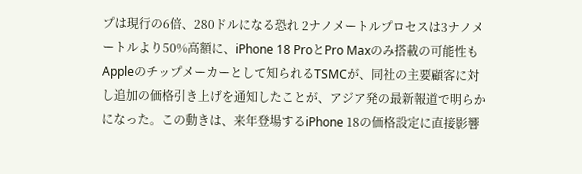プは現行の6倍、280ドルになる恐れ 2ナノメートルプロセスは3ナノメートルより50%高額に、iPhone 18 ProとPro Maxのみ搭載の可能性も Appleのチップメーカーとして知られるTSMCが、同社の主要顧客に対し追加の価格引き上げを通知したことが、アジア発の最新報道で明らかになった。この動きは、来年登場するiPhone 18の価格設定に直接影響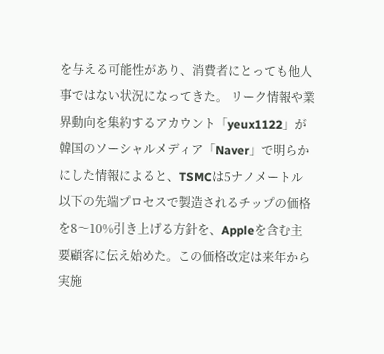を与える可能性があり、消費者にとっても他人事ではない状況になってきた。 リーク情報や業界動向を集約するアカウント「yeux1122」が韓国のソーシャルメディア「Naver」で明らかにした情報によると、TSMCは5ナノメートル以下の先端プロセスで製造されるチップの価格を8〜10%引き上げる方針を、Appleを含む主要顧客に伝え始めた。この価格改定は来年から実施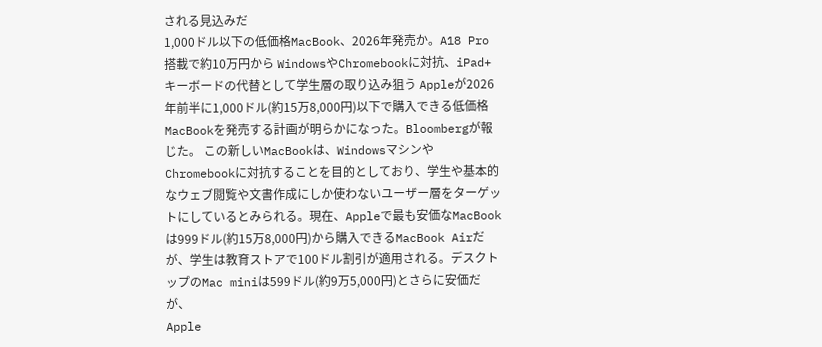される見込みだ
1,000ドル以下の低価格MacBook、2026年発売か。A18 Pro搭載で約10万円から WindowsやChromebookに対抗、iPad+キーボードの代替として学生層の取り込み狙う Appleが2026年前半に1,000ドル(約15万8,000円)以下で購入できる低価格MacBookを発売する計画が明らかになった。Bloombergが報じた。 この新しいMacBookは、WindowsマシンやChromebookに対抗することを目的としており、学生や基本的なウェブ閲覧や文書作成にしか使わないユーザー層をターゲットにしているとみられる。現在、Appleで最も安価なMacBookは999ドル(約15万8,000円)から購入できるMacBook Airだが、学生は教育ストアで100ドル割引が適用される。デスクトップのMac miniは599ドル(約9万5,000円)とさらに安価だが、
Apple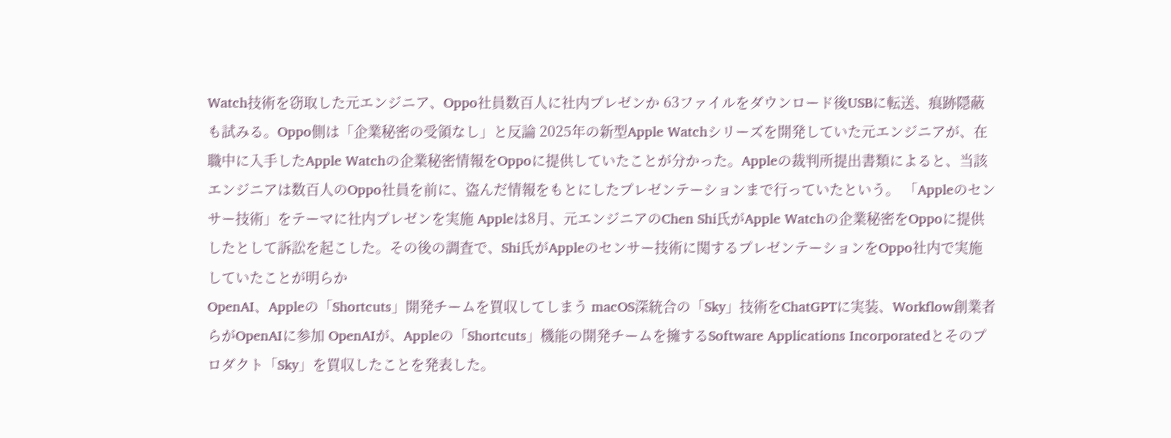Watch技術を窃取した元エンジニア、Oppo社員数百人に社内プレゼンか 63ファイルをダウンロード後USBに転送、痕跡隠蔽も試みる。Oppo側は「企業秘密の受領なし」と反論 2025年の新型Apple Watchシリーズを開発していた元エンジニアが、在職中に入手したApple Watchの企業秘密情報をOppoに提供していたことが分かった。Appleの裁判所提出書類によると、当該エンジニアは数百人のOppo社員を前に、盗んだ情報をもとにしたプレゼンテーションまで行っていたという。 「Appleのセンサー技術」をテーマに社内プレゼンを実施 Appleは8月、元エンジニアのChen Shi氏がApple Watchの企業秘密をOppoに提供したとして訴訟を起こした。その後の調査で、Shi氏がAppleのセンサー技術に関するプレゼンテーションをOppo社内で実施していたことが明らか
OpenAI、Appleの「Shortcuts」開発チームを買収してしまう macOS深統合の「Sky」技術をChatGPTに実装、Workflow創業者らがOpenAIに参加 OpenAIが、Appleの「Shortcuts」機能の開発チームを擁するSoftware Applications Incorporatedとそのプロダクト「Sky」を買収したことを発表した。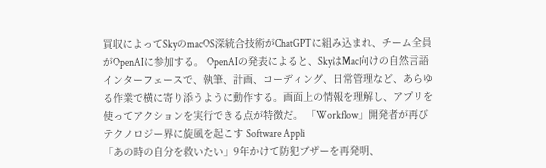買収によってSkyのmacOS深統合技術がChatGPTに組み込まれ、チーム全員がOpenAIに参加する。 OpenAIの発表によると、SkyはMac向けの自然言語インターフェースで、執筆、計画、コーディング、日常管理など、あらゆる作業で横に寄り添うように動作する。画面上の情報を理解し、アプリを使ってアクションを実行できる点が特徴だ。 「Workflow」開発者が再びテクノロジー界に旋風を起こす Software Appli
「あの時の自分を救いたい」9年かけて防犯ブザーを再発明、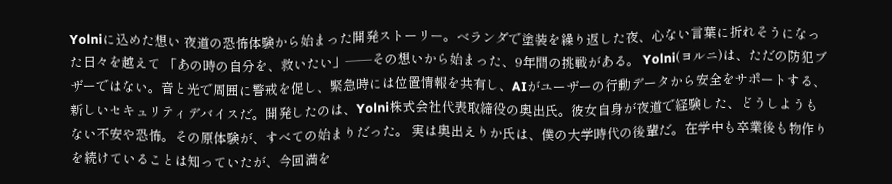Yolniに込めた想い 夜道の恐怖体験から始まった開発ストーリー。ベランダで塗装を繰り返した夜、心ない言葉に折れそうになった日々を越えて 「あの時の自分を、救いたい」——その想いから始まった、9年間の挑戦がある。 Yolni(ヨルニ)は、ただの防犯ブザーではない。音と光で周囲に警戒を促し、緊急時には位置情報を共有し、AIがユーザーの行動データから安全をサポートする、新しいセキュリティデバイスだ。開発したのは、Yolni株式会社代表取締役の奥出氏。彼女自身が夜道で経験した、どうしようもない不安や恐怖。その原体験が、すべての始まりだった。 実は奥出えりか氏は、僕の大学時代の後輩だ。在学中も卒業後も物作りを続けていることは知っていたが、今回満を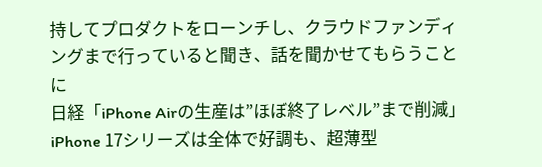持してプロダクトをローンチし、クラウドファンディングまで行っていると聞き、話を聞かせてもらうことに
日経「iPhone Airの生産は”ほぼ終了レベル”まで削減」 iPhone 17シリーズは全体で好調も、超薄型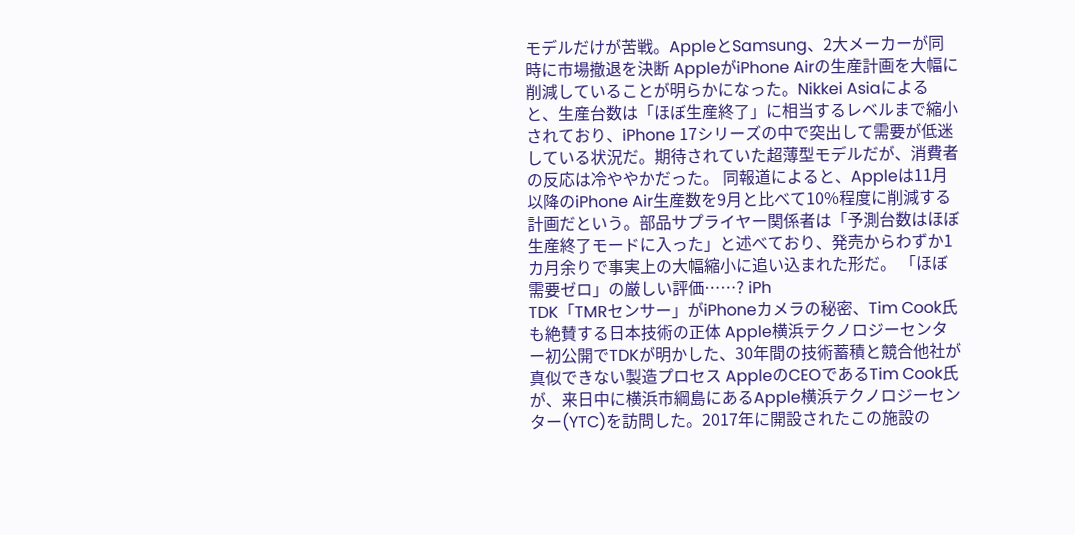モデルだけが苦戦。AppleとSamsung、2大メーカーが同時に市場撤退を決断 AppleがiPhone Airの生産計画を大幅に削減していることが明らかになった。Nikkei Asiaによると、生産台数は「ほぼ生産終了」に相当するレベルまで縮小されており、iPhone 17シリーズの中で突出して需要が低迷している状況だ。期待されていた超薄型モデルだが、消費者の反応は冷ややかだった。 同報道によると、Appleは11月以降のiPhone Air生産数を9月と比べて10%程度に削減する計画だという。部品サプライヤー関係者は「予測台数はほぼ生産終了モードに入った」と述べており、発売からわずか1カ月余りで事実上の大幅縮小に追い込まれた形だ。 「ほぼ需要ゼロ」の厳しい評価……? iPh
TDK「TMRセンサー」がiPhoneカメラの秘密、Tim Cook氏も絶賛する日本技術の正体 Apple横浜テクノロジーセンター初公開でTDKが明かした、30年間の技術蓄積と競合他社が真似できない製造プロセス AppleのCEOであるTim Cook氏が、来日中に横浜市綱島にあるApple横浜テクノロジーセンター(YTC)を訪問した。2017年に開設されたこの施設の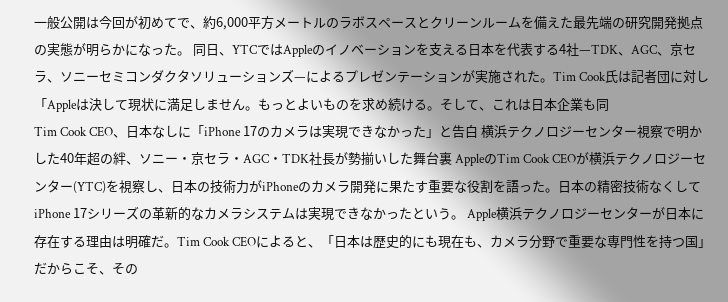一般公開は今回が初めてで、約6,000平方メートルのラボスペースとクリーンルームを備えた最先端の研究開発拠点の実態が明らかになった。 同日、YTCではAppleのイノベーションを支える日本を代表する4社—TDK、AGC、京セラ、ソニーセミコンダクタソリューションズ—によるプレゼンテーションが実施された。Tim Cook氏は記者団に対し「Appleは決して現状に満足しません。もっとよいものを求め続ける。そして、これは日本企業も同
Tim Cook CEO、日本なしに「iPhone 17のカメラは実現できなかった」と告白 横浜テクノロジーセンター視察で明かした40年超の絆、ソニー・京セラ・AGC・TDK社長が勢揃いした舞台裏 AppleのTim Cook CEOが横浜テクノロジーセンター(YTC)を視察し、日本の技術力がiPhoneのカメラ開発に果たす重要な役割を語った。日本の精密技術なくしてiPhone 17シリーズの革新的なカメラシステムは実現できなかったという。 Apple横浜テクノロジーセンターが日本に存在する理由は明確だ。Tim Cook CEOによると、「日本は歴史的にも現在も、カメラ分野で重要な専門性を持つ国」だからこそ、その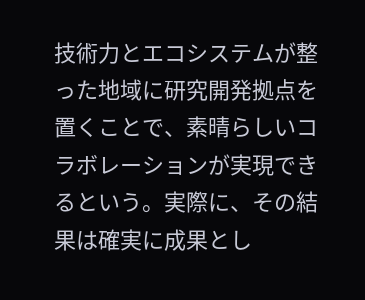技術力とエコシステムが整った地域に研究開発拠点を置くことで、素晴らしいコラボレーションが実現できるという。実際に、その結果は確実に成果とし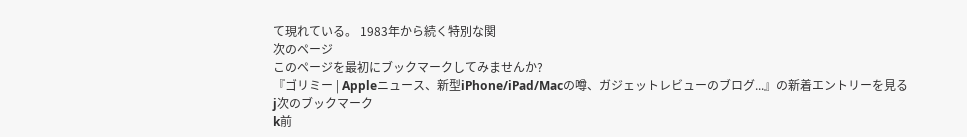て現れている。 1983年から続く特別な関
次のページ
このページを最初にブックマークしてみませんか?
『ゴリミー | Appleニュース、新型iPhone/iPad/Macの噂、ガジェットレビューのブログ...』の新着エントリーを見る
j次のブックマーク
k前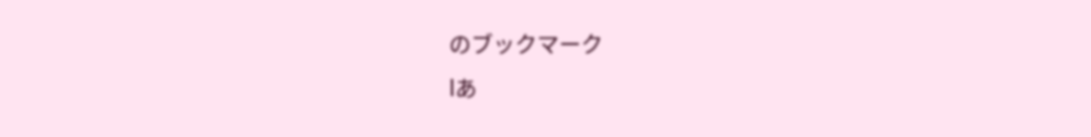のブックマーク
lあ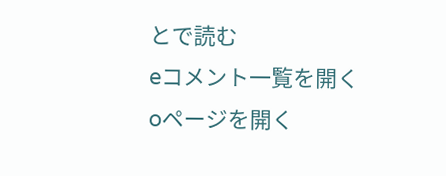とで読む
eコメント一覧を開く
oページを開く